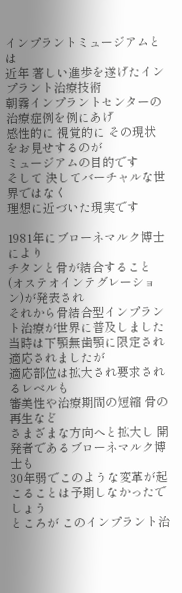インプラントミュージアムとは
近年 著しい進歩を遂げたインプラント治療技術
朝霧インプラントセンターの治療症例を例にあげ
感性的に 視覚的に その現状をお見せするのが
ミュージアムの目的です
そして 決してバーチャルな世界ではなく
理想に近づいた現実です

1981年にブローネマルク博士により
チタンと骨が結合すること(オステオインテグレーション)が発表され
それから骨結合型インプラント治療が世界に普及しました
当時は下顎無歯顎に限定され適応されましたが
適応部位は拡大され要求されるレベルも
審美性や治療期間の短縮 骨の再生など
さまざまな方向へと拡大し 開発者であるブローネマルク博士も
30年弱でこのような変革が起こることは予期しなかったでしょう
ところが このインプラント治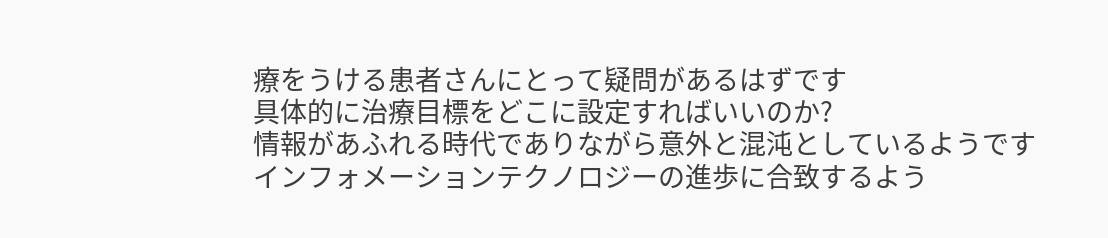療をうける患者さんにとって疑問があるはずです
具体的に治療目標をどこに設定すればいいのか?
情報があふれる時代でありながら意外と混沌としているようです
インフォメーションテクノロジーの進歩に合致するよう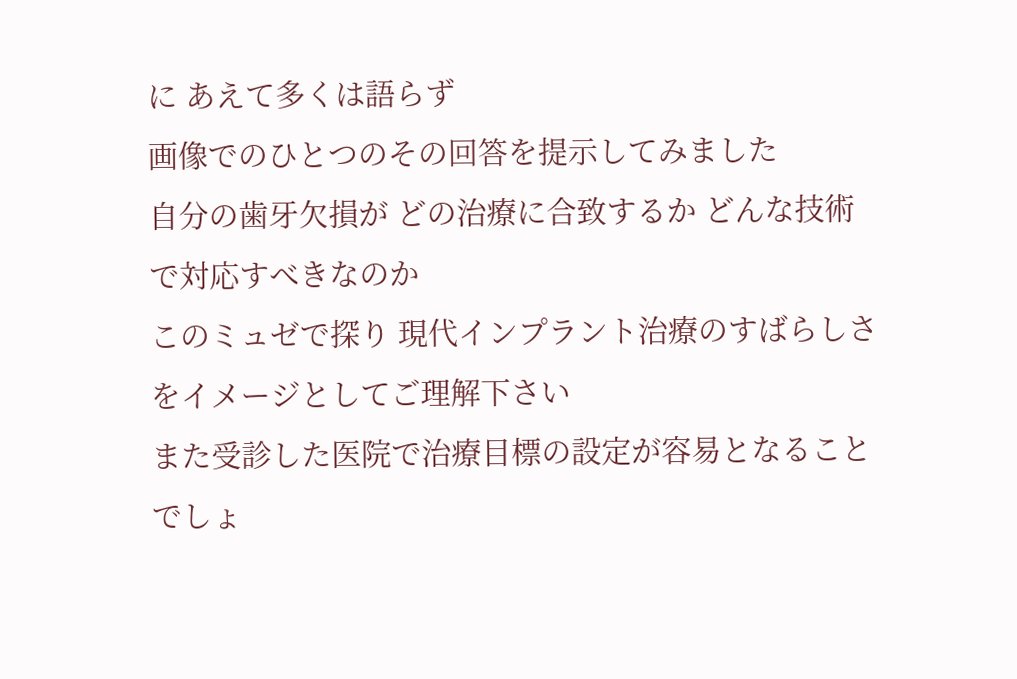に あえて多くは語らず
画像でのひとつのその回答を提示してみました
自分の歯牙欠損が どの治療に合致するか どんな技術で対応すべきなのか
このミュゼで探り 現代インプラント治療のすばらしさをイメージとしてご理解下さい
また受診した医院で治療目標の設定が容易となることでしょ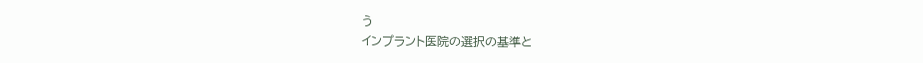う
インプラント医院の選択の基準と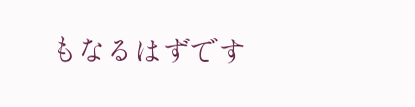もなるはずです